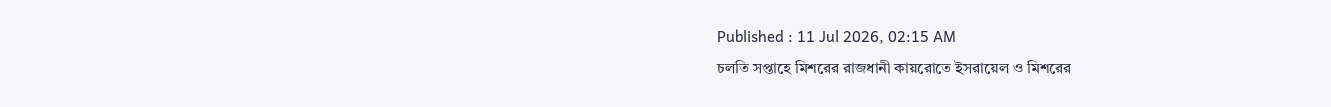Published : 11 Jul 2026, 02:15 AM
চলতি সপ্তাহে মিশরের রাজধানী কায়রোতে ইসরায়েল ও মিশরের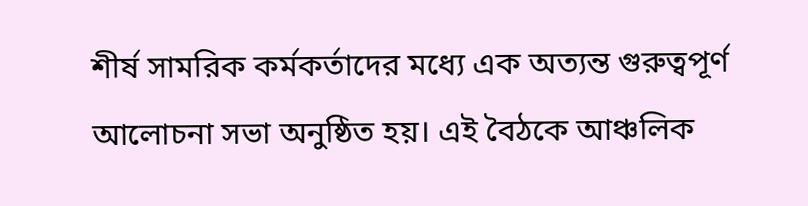শীর্ষ সামরিক কর্মকর্তাদের মধ্যে এক অত্যন্ত গুরুত্বপূর্ণ আলোচনা সভা অনুষ্ঠিত হয়। এই বৈঠকে আঞ্চলিক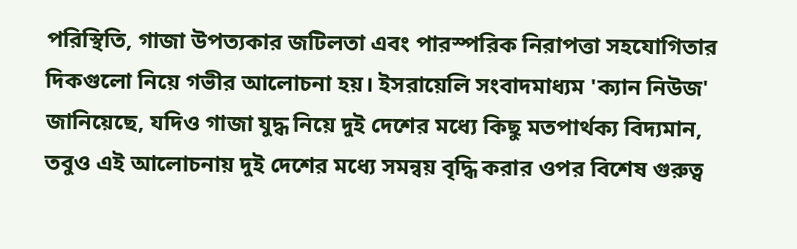পরিস্থিতি, গাজা উপত্যকার জটিলতা এবং পারস্পরিক নিরাপত্তা সহযোগিতার দিকগুলো নিয়ে গভীর আলোচনা হয়। ইসরায়েলি সংবাদমাধ্যম 'ক্যান নিউজ' জানিয়েছে, যদিও গাজা যুদ্ধ নিয়ে দুই দেশের মধ্যে কিছু মতপার্থক্য বিদ্যমান, তবুও এই আলোচনায় দুই দেশের মধ্যে সমন্বয় বৃদ্ধি করার ওপর বিশেষ গুরুত্ব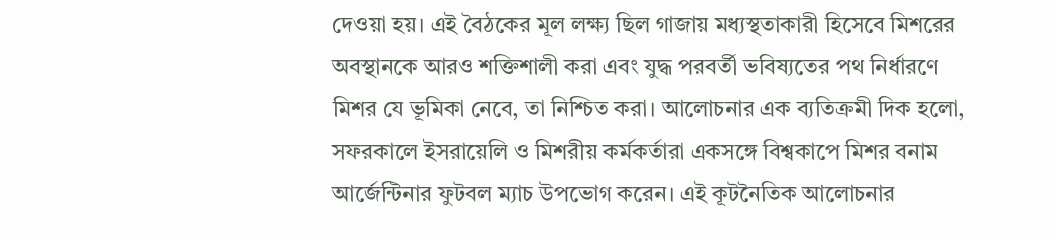দেওয়া হয়। এই বৈঠকের মূল লক্ষ্য ছিল গাজায় মধ্যস্থতাকারী হিসেবে মিশরের অবস্থানকে আরও শক্তিশালী করা এবং যুদ্ধ পরবর্তী ভবিষ্যতের পথ নির্ধারণে মিশর যে ভূমিকা নেবে, তা নিশ্চিত করা। আলোচনার এক ব্যতিক্রমী দিক হলো, সফরকালে ইসরায়েলি ও মিশরীয় কর্মকর্তারা একসঙ্গে বিশ্বকাপে মিশর বনাম আর্জেন্টিনার ফুটবল ম্যাচ উপভোগ করেন। এই কূটনৈতিক আলোচনার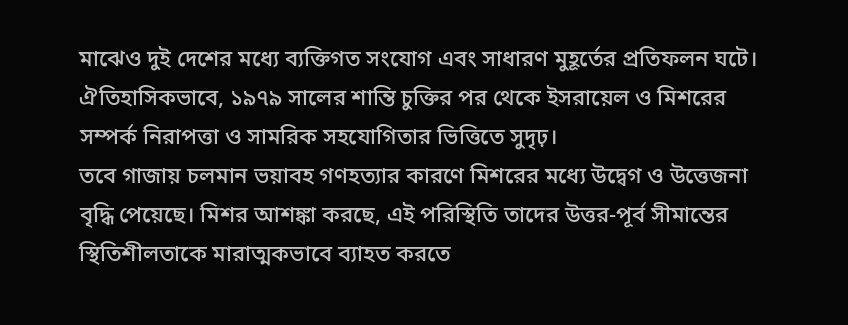মাঝেও দুই দেশের মধ্যে ব্যক্তিগত সংযোগ এবং সাধারণ মুহূর্তের প্রতিফলন ঘটে। ঐতিহাসিকভাবে, ১৯৭৯ সালের শান্তি চুক্তির পর থেকে ইসরায়েল ও মিশরের সম্পর্ক নিরাপত্তা ও সামরিক সহযোগিতার ভিত্তিতে সুদৃঢ়।
তবে গাজায় চলমান ভয়াবহ গণহত্যার কারণে মিশরের মধ্যে উদ্বেগ ও উত্তেজনা বৃদ্ধি পেয়েছে। মিশর আশঙ্কা করছে, এই পরিস্থিতি তাদের উত্তর-পূর্ব সীমান্তের স্থিতিশীলতাকে মারাত্মকভাবে ব্যাহত করতে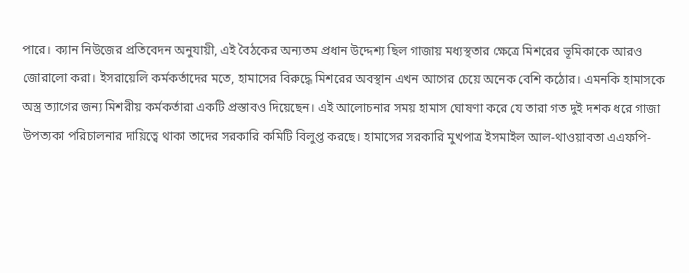পারে। ক্যান নিউজের প্রতিবেদন অনুযায়ী, এই বৈঠকের অন্যতম প্রধান উদ্দেশ্য ছিল গাজায় মধ্যস্থতার ক্ষেত্রে মিশরের ভূমিকাকে আরও জোরালো করা। ইসরায়েলি কর্মকর্তাদের মতে, হামাসের বিরুদ্ধে মিশরের অবস্থান এখন আগের চেয়ে অনেক বেশি কঠোর। এমনকি হামাসকে অস্ত্র ত্যাগের জন্য মিশরীয় কর্মকর্তারা একটি প্রস্তাবও দিয়েছেন। এই আলোচনার সময় হামাস ঘোষণা করে যে তারা গত দুই দশক ধরে গাজা উপত্যকা পরিচালনার দায়িত্বে থাকা তাদের সরকারি কমিটি বিলুপ্ত করছে। হামাসের সরকারি মুখপাত্র ইসমাইল আল-থাওয়াবতা এএফপি-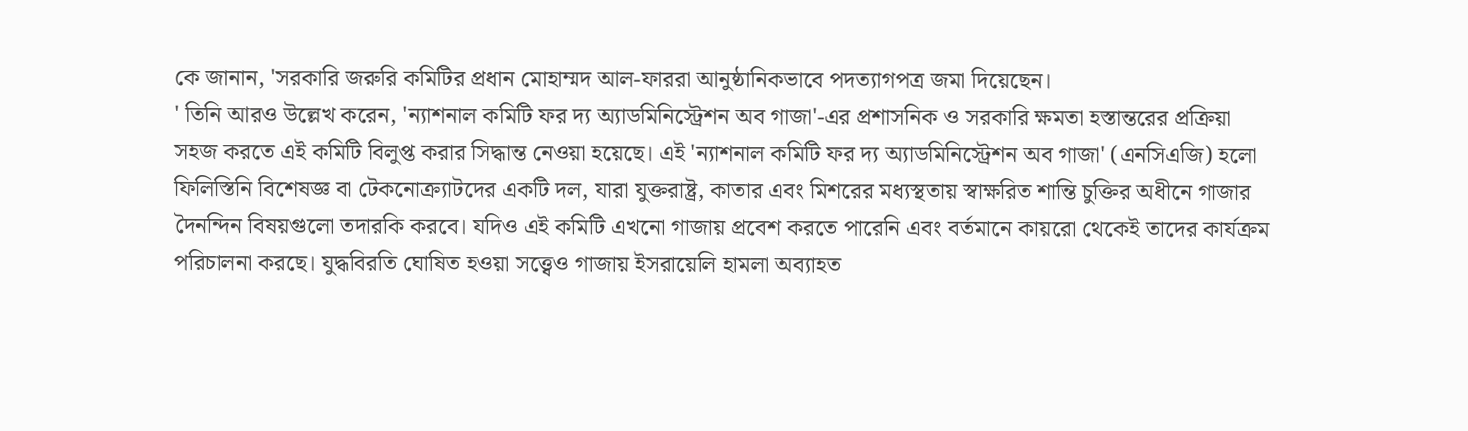কে জানান, 'সরকারি জরুরি কমিটির প্রধান মোহাম্মদ আল-ফাররা আনুষ্ঠানিকভাবে পদত্যাগপত্র জমা দিয়েছেন।
' তিনি আরও উল্লেখ করেন, 'ন্যাশনাল কমিটি ফর দ্য অ্যাডমিনিস্ট্রেশন অব গাজা'-এর প্রশাসনিক ও সরকারি ক্ষমতা হস্তান্তরের প্রক্রিয়া সহজ করতে এই কমিটি বিলুপ্ত করার সিদ্ধান্ত নেওয়া হয়েছে। এই 'ন্যাশনাল কমিটি ফর দ্য অ্যাডমিনিস্ট্রেশন অব গাজা' (এনসিএজি) হলো ফিলিস্তিনি বিশেষজ্ঞ বা টেকনোক্র্যাটদের একটি দল, যারা যুক্তরাষ্ট্র, কাতার এবং মিশরের মধ্যস্থতায় স্বাক্ষরিত শান্তি চুক্তির অধীনে গাজার দৈনন্দিন বিষয়গুলো তদারকি করবে। যদিও এই কমিটি এখনো গাজায় প্রবেশ করতে পারেনি এবং বর্তমানে কায়রো থেকেই তাদের কার্যক্রম পরিচালনা করছে। যুদ্ধবিরতি ঘোষিত হওয়া সত্ত্বেও গাজায় ইসরায়েলি হামলা অব্যাহত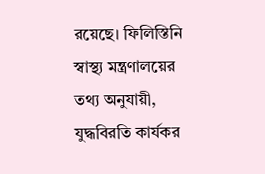রয়েছে। ফিলিস্তিনি স্বাস্থ্য মন্ত্রণালয়ের তথ্য অনুযায়ী, যুদ্ধবিরতি কার্যকর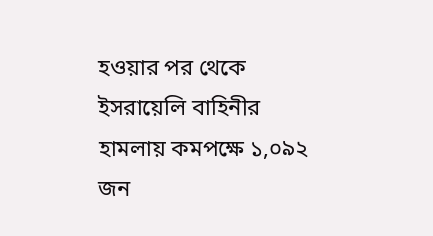হওয়ার পর থেকে ইসরায়েলি বাহিনীর হামলায় কমপক্ষে ১,০৯২ জন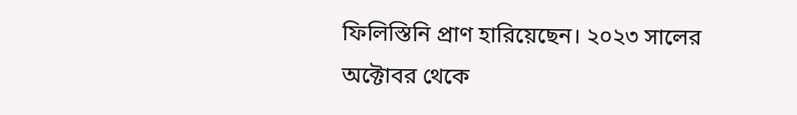ফিলিস্তিনি প্রাণ হারিয়েছেন। ২০২৩ সালের অক্টোবর থেকে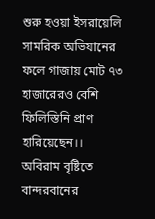শুরু হওয়া ইসরায়েলি সামরিক অভিযানের ফলে গাজায় মোট ৭৩ হাজারেরও বেশি ফিলিস্তিনি প্রাণ হারিয়েছেন।।
অবিরাম বৃষ্টিতে বান্দরবানের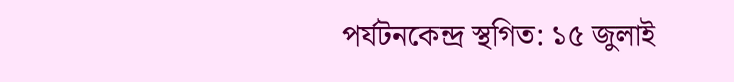পর্যটনকেন্দ্র স্থগিত: ১৫ জুলাই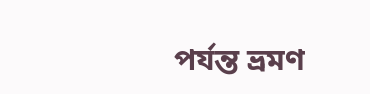পর্যন্ত ভ্রমণ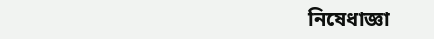নিষেধাজ্ঞা